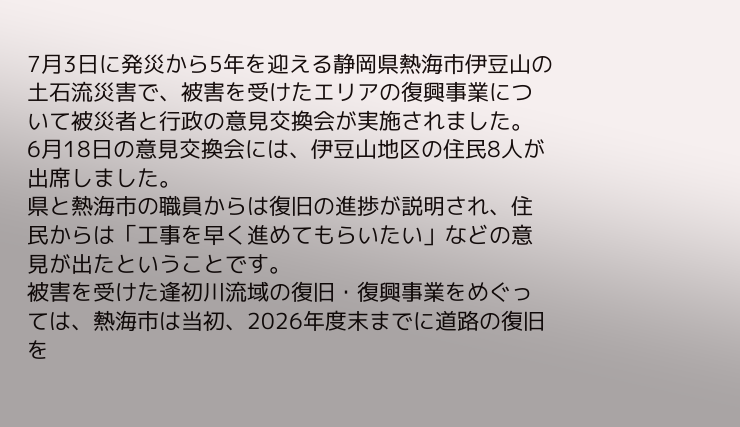7月3日に発災から5年を迎える静岡県熱海市伊豆山の土石流災害で、被害を受けたエリアの復興事業について被災者と行政の意見交換会が実施されました。
6月18日の意見交換会には、伊豆山地区の住民8人が出席しました。
県と熱海市の職員からは復旧の進捗が説明され、住民からは「工事を早く進めてもらいたい」などの意見が出たということです。
被害を受けた逢初川流域の復旧・復興事業をめぐっては、熱海市は当初、2026年度末までに道路の復旧を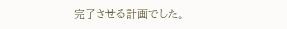完了させる計画でした。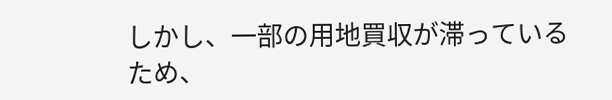しかし、一部の用地買収が滞っているため、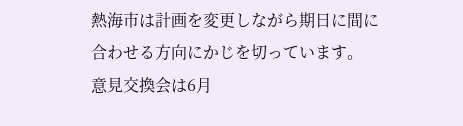熱海市は計画を変更しながら期日に間に合わせる方向にかじを切っています。
意見交換会は6月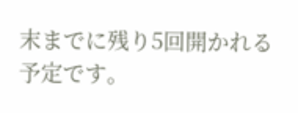末までに残り5回開かれる予定です。